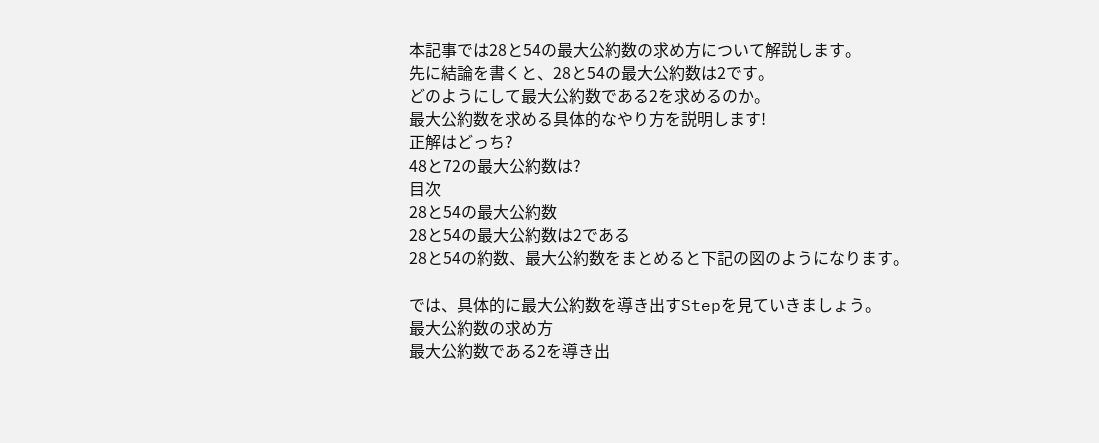本記事では28と54の最大公約数の求め方について解説します。
先に結論を書くと、28と54の最大公約数は2です。
どのようにして最大公約数である2を求めるのか。
最大公約数を求める具体的なやり方を説明します!
正解はどっち?
48と72の最大公約数は?
目次
28と54の最大公約数
28と54の最大公約数は2である
28と54の約数、最大公約数をまとめると下記の図のようになります。

では、具体的に最大公約数を導き出すStepを見ていきましょう。
最大公約数の求め方
最大公約数である2を導き出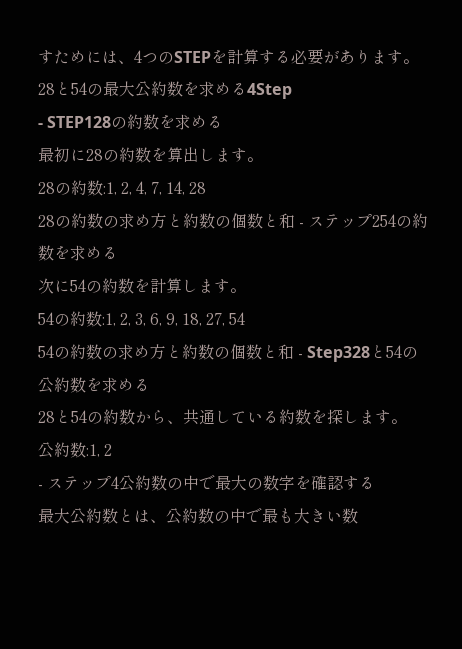すためには、4つのSTEPを計算する必要があります。
28と54の最大公約数を求める4Step
- STEP128の約数を求める
最初に28の約数を算出します。
28の約数:1, 2, 4, 7, 14, 28
28の約数の求め方と約数の個数と和 - ステップ254の約数を求める
次に54の約数を計算します。
54の約数:1, 2, 3, 6, 9, 18, 27, 54
54の約数の求め方と約数の個数と和 - Step328と54の公約数を求める
28と54の約数から、共通している約数を探します。
公約数:1, 2
- ステップ4公約数の中で最大の数字を確認する
最大公約数とは、公約数の中で最も大きい数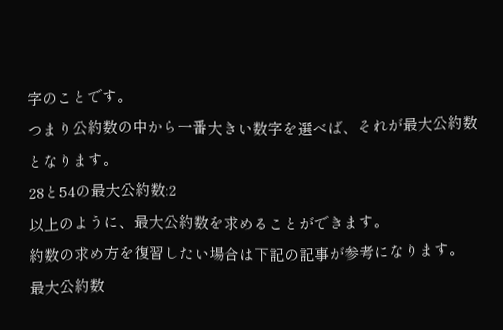字のことです。
つまり公約数の中から一番大きい数字を選べば、それが最大公約数となります。
28と54の最大公約数:2
以上のように、最大公約数を求めることができます。
約数の求め方を復習したい場合は下記の記事が参考になります。
最大公約数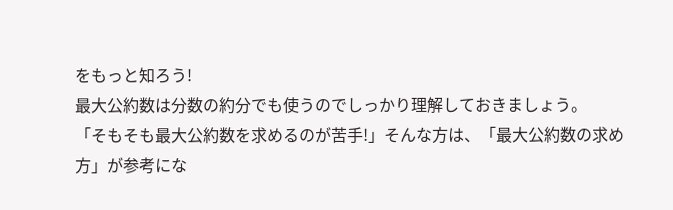をもっと知ろう!
最大公約数は分数の約分でも使うのでしっかり理解しておきましょう。
「そもそも最大公約数を求めるのが苦手!」そんな方は、「最大公約数の求め方」が参考にな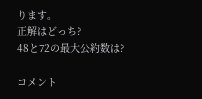ります。
正解はどっち?
48と72の最大公約数は?

コメント